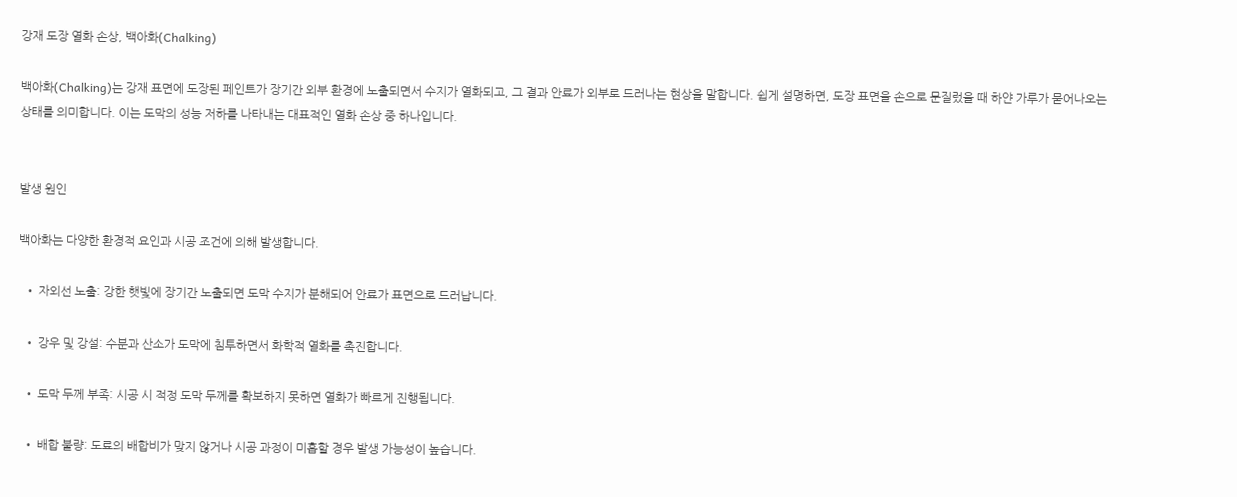강재 도장 열화 손상, 백아화(Chalking)

백아화(Chalking)는 강재 표면에 도장된 페인트가 장기간 외부 환경에 노출되면서 수지가 열화되고, 그 결과 안료가 외부로 드러나는 현상을 말합니다. 쉽게 설명하면, 도장 표면을 손으로 문질렀을 때 하얀 가루가 묻어나오는 상태를 의미합니다. 이는 도막의 성능 저하를 나타내는 대표적인 열화 손상 중 하나입니다.


발생 원인

백아화는 다양한 환경적 요인과 시공 조건에 의해 발생합니다.

  • 자외선 노출: 강한 햇빛에 장기간 노출되면 도막 수지가 분해되어 안료가 표면으로 드러납니다.

  • 강우 및 강설: 수분과 산소가 도막에 침투하면서 화학적 열화를 촉진합니다.

  • 도막 두께 부족: 시공 시 적정 도막 두께를 확보하지 못하면 열화가 빠르게 진행됩니다.

  • 배합 불량: 도료의 배합비가 맞지 않거나 시공 과정이 미흡할 경우 발생 가능성이 높습니다.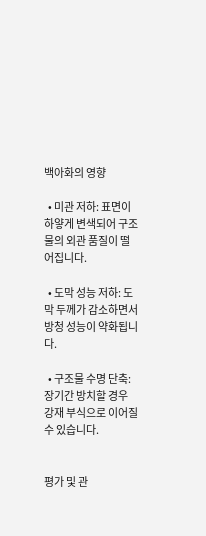백아화의 영향

  • 미관 저하: 표면이 하얗게 변색되어 구조물의 외관 품질이 떨어집니다.

  • 도막 성능 저하: 도막 두께가 감소하면서 방청 성능이 약화됩니다.

  • 구조물 수명 단축: 장기간 방치할 경우 강재 부식으로 이어질 수 있습니다.


평가 및 관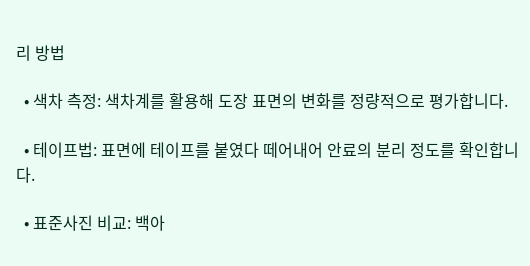리 방법

  • 색차 측정: 색차계를 활용해 도장 표면의 변화를 정량적으로 평가합니다.

  • 테이프법: 표면에 테이프를 붙였다 떼어내어 안료의 분리 정도를 확인합니다.

  • 표준사진 비교: 백아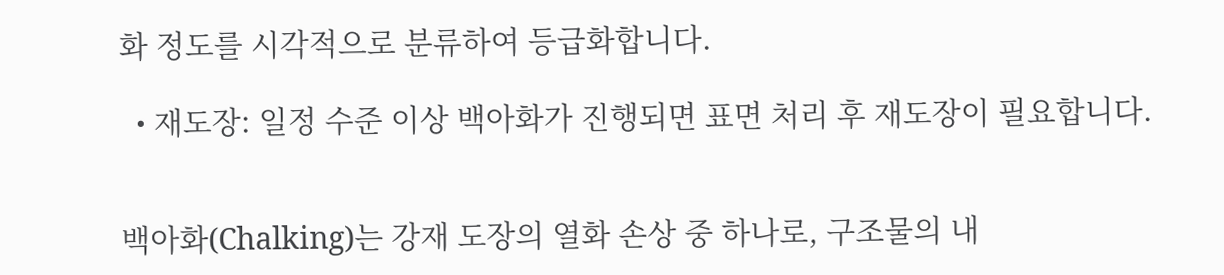화 정도를 시각적으로 분류하여 등급화합니다.

  • 재도장: 일정 수준 이상 백아화가 진행되면 표면 처리 후 재도장이 필요합니다.


백아화(Chalking)는 강재 도장의 열화 손상 중 하나로, 구조물의 내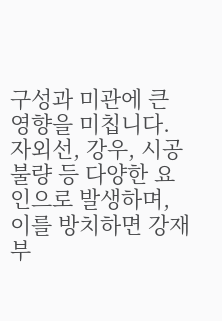구성과 미관에 큰 영향을 미칩니다. 자외선, 강우, 시공 불량 등 다양한 요인으로 발생하며, 이를 방치하면 강재 부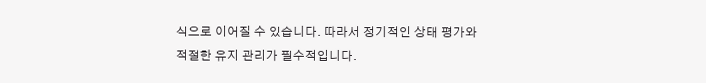식으로 이어질 수 있습니다. 따라서 정기적인 상태 평가와 적절한 유지 관리가 필수적입니다.